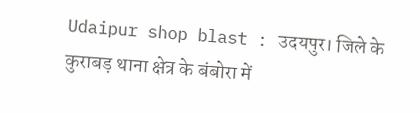Udaipur shop blast : उदयपुर। जिले के कुराबड़ थाना क्षेत्र के बंबोरा में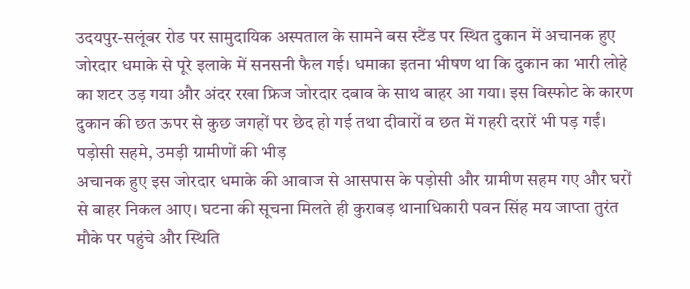उदयपुर-सलूंबर रोड पर सामुदायिक अस्पताल के सामने बस स्टैंड पर स्थित दुकान में अचानक हुए जोरदार धमाके से पूरे इलाके में सनसनी फैल गई। धमाका इतना भीषण था कि दुकान का भारी लोहे का शटर उड़ गया और अंदर रखा फ्रिज जोरदार दबाव के साथ बाहर आ गया। इस विस्फोट के कारण दुकान की छत ऊपर से कुछ जगहों पर छेद हो गई तथा दीवारों व छत में गहरी दरारें भी पड़ गईं।
पड़ोसी सहमे, उमड़ी ग्रामीणों की भीड़
अचानक हुए इस जोरदार धमाके की आवाज से आसपास के पड़ोसी और ग्रामीण सहम गए और घरों से बाहर निकल आए। घटना की सूचना मिलते ही कुराबड़ थानाधिकारी पवन सिंह मय जाप्ता तुरंत मौके पर पहुंचे और स्थिति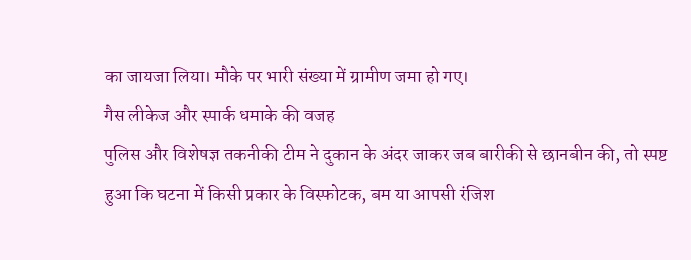का जायजा लिया। मौके पर भारी संख्या में ग्रामीण जमा हो गए।
गैस लीकेज और स्पार्क धमाके की वजह
पुलिस और विशेषज्ञ तकनीकी टीम ने दुकान के अंदर जाकर जब बारीकी से छानबीन की, तो स्पष्ट हुआ कि घटना में किसी प्रकार के विस्फोटक, बम या आपसी रंजिश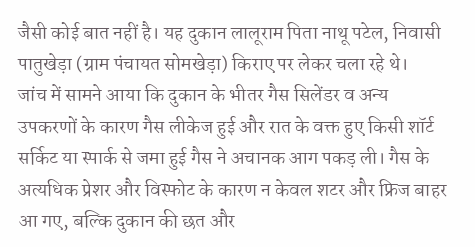जैसी कोई बात नहीं है। यह दुकान लालूराम पिता नाथू पटेल, निवासी पातुखेड़ा (ग्राम पंचायत सोमखेड़ा) किराए पर लेकर चला रहे थे।
जांच में सामने आया कि दुकान के भीतर गैस सिलेंडर व अन्य उपकरणों के कारण गैस लीकेज हुई और रात के वक्त हुए किसी शॉर्ट सर्किट या स्पार्क से जमा हुई गैस ने अचानक आग पकड़ ली। गैस के अत्यधिक प्रेशर और विस्फोट के कारण न केवल शटर और फ्रिज बाहर आ गए, बल्कि दुकान की छत और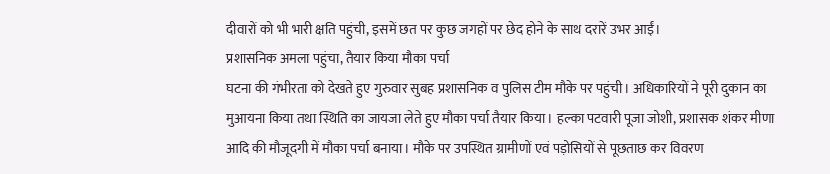दीवारों को भी भारी क्षति पहुंची, इसमें छत पर कुछ जगहों पर छेद होने के साथ दरारें उभर आईं।
प्रशासनिक अमला पहुंचा, तैयार किया मौका पर्चा
घटना की गंभीरता को देखते हुए गुरुवार सुबह प्रशासनिक व पुलिस टीम मौके पर पहुंची। अधिकारियों ने पूरी दुकान का मुआयना किया तथा स्थिति का जायजा लेते हुए मौका पर्चा तैयार किया। हल्का पटवारी पूजा जोशी, प्रशासक शंकर मीणा आदि की मौजूदगी में मौका पर्चा बनाया। मौके पर उपस्थित ग्रामीणों एवं पड़ोसियों से पूछताछ कर विवरण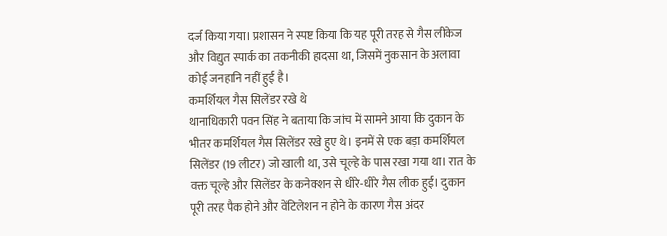दर्ज किया गया। प्रशासन ने स्पष्ट किया कि यह पूरी तरह से गैस लीकेज और विद्युत स्पार्क का तकनीकी हादसा था, जिसमें नुकसान के अलावा कोई जनहानि नहीं हुई है।
कमर्शियल गैस सिलेंडर रखे थे
थानाधिकारी पवन सिंह ने बताया कि जांच में सामने आया कि दुकान के भीतर कमर्शियल गैस सिलेंडर रखे हुए थे। इनमें से एक बड़ा कमर्शियल सिलेंडर (19 लीटर) जो खाली था, उसे चूल्हे के पास रखा गया था। रात के वक्त चूल्हे और सिलेंडर के कनेक्शन से धीरे-धीरे गैस लीक हुई। दुकान पूरी तरह पैक होने और वेंटिलेशन न होने के कारण गैस अंदर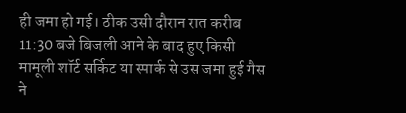ही जमा हो गई। ठीक उसी दौरान रात करीब 11:30 बजे बिजली आने के बाद हुए किसी मामूली शॉर्ट सर्किट या स्पार्क से उस जमा हुई गैस ने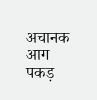अचानक आग पकड़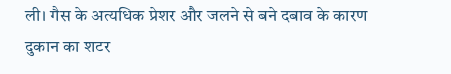ली। गैस के अत्यधिक प्रेशर और जलने से बने दबाव के कारण दुकान का शटर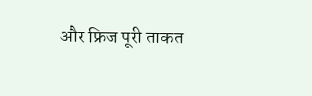और फ्रिज पूरी ताकत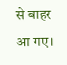से बाहर आ गए।